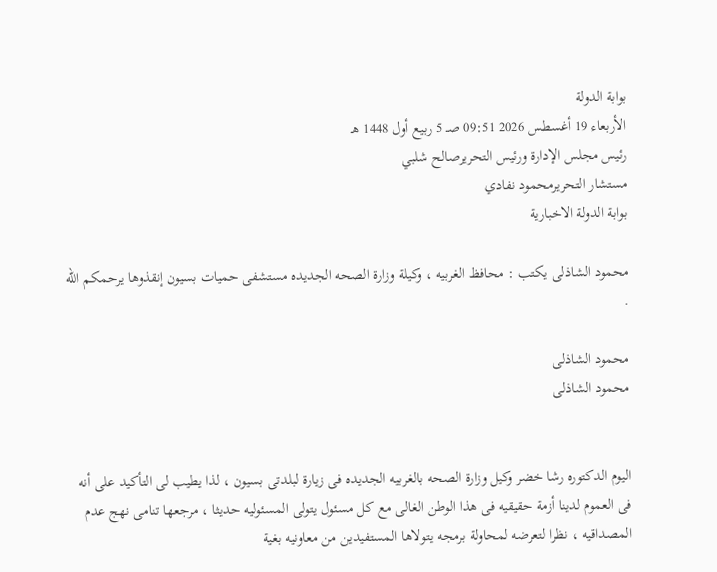بوابة الدولة
الأربعاء 19 أغسطس 2026 09:51 صـ 5 ربيع أول 1448 هـ
رئيس مجلس الإدارة ورئيس التحريرصالح شلبي
مستشار التحريرمحمود نفادي
بوابة الدولة الاخبارية

محمود الشاذلى يكتب : محافظ الغربيه ، وكيلة وزارة الصحه الجديده مستشفى حميات بسيون إنقذوها يرحمكم الله .

محمود الشاذلى
محمود الشاذلى


اليوم الدكتوره رشا خضر وكيل وزارة الصحه بالغربيه الجديده فى زيارة لبلدتى بسيون ، لذا يطيب لى التأكيد على أنه فى العموم لدينا أزمة حقيقيه فى هذا الوطن الغالى مع كل مسئول يتولى المسئوليه حديثا ، مرجعها تنامى نهج عدم المصداقيه ، نظرا لتعرضه لمحاولة برمجه يتولاها المستفيدين من معاونيه بغية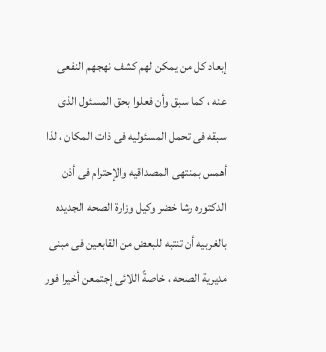إبعاد كل من يمكن لهم كشف نهجهم النفعى عنه ، كما سبق وأن فعلوا بحق المسئول الذى سبقه فى تحمل المسئوليه فى ذات المكان ، لذا أهمس بمنتهى المصداقيه والإحترام فى أذن الدكتوره رشا خضر وكيل وزارة الصحه الجديده بالغربيه أن تنتبه للبعض من القابعين فى مبنى مديرية الصحه ، خاصةً اللائى إجتمعن أخيرا فور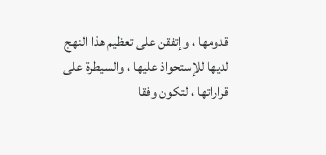قدومها ، وإتفقن على تعظيم هذا النهج لديها للإستحواذ عليها ، والسيطرة على قراراتها ، لتكون وفقا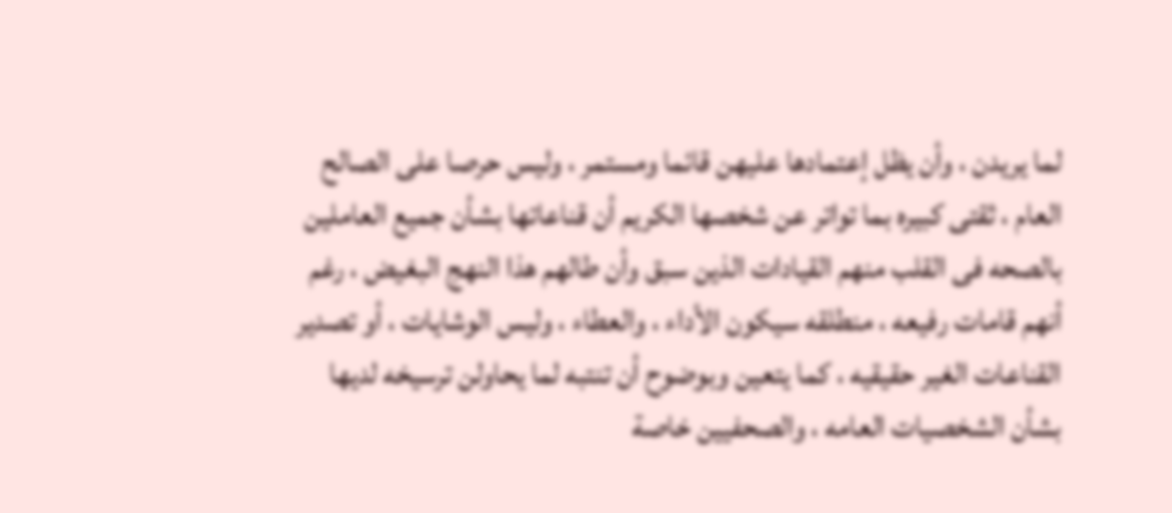لما يريدن ، وأن يظل إعتمادها عليهن قائما ومستمر ، وليس حرصا على الصالح العام ، ثقتى كبيره بما تواتر عن شخصها الكريم أن قناعاتها بشأن جميع العاملين بالصحه فى القلب منهم القيادات الذين سبق وأن طالهم هذا النهج البغيض ، رغم أنهم قامات رفيعه ، منطلقه سيكون الأداء ، والعطاء ، وليس الوشايات ، أو تصدير القناعات الغير حقيقيه ، كما يتعين وبوضوح أن تنتبه لما يحاولن ترسيخه لديها بشأن الشخصيات العامه ، والصحفيين خاصة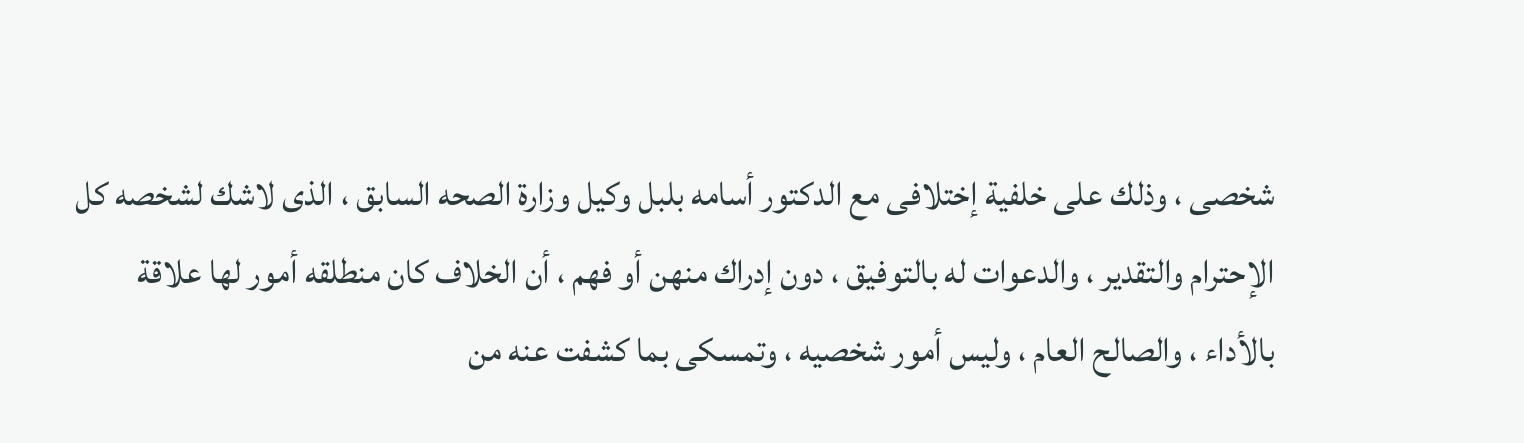شخصى ، وذلك على خلفية إختلافى مع الدكتور أسامه بلبل وكيل وزارة الصحه السابق ، الذى لاشك لشخصه كل الإحترام والتقدير ، والدعوات له بالتوفيق ، دون إدراك منهن أو فهم ، أن الخلاف كان منطلقه أمور لها علاقة بالأداء ، والصالح العام ، وليس أمور شخصيه ، وتمسكى بما كشفت عنه من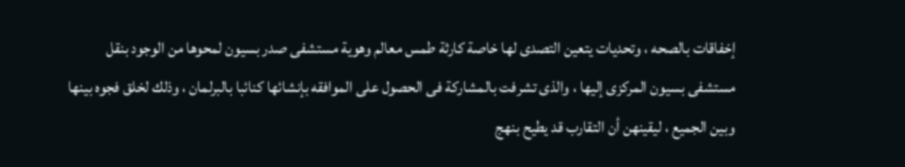إخفاقات بالصحه ، وتحديات يتعين التصدى لها خاصة كارثة طمس معالم وهوية مستشفى صدر بسيون لمحوها من الوجود بنقل مستشفى بسيون المركزى إليها ، والذى تشرفت بالمشاركة فى الحصول على الموافقه بإنشائها كنائبا بالبرلمان ، وذلك لخلق فجوه بينها وبين الجميع ، ليقينهن أن التقارب قد يطيح بنهج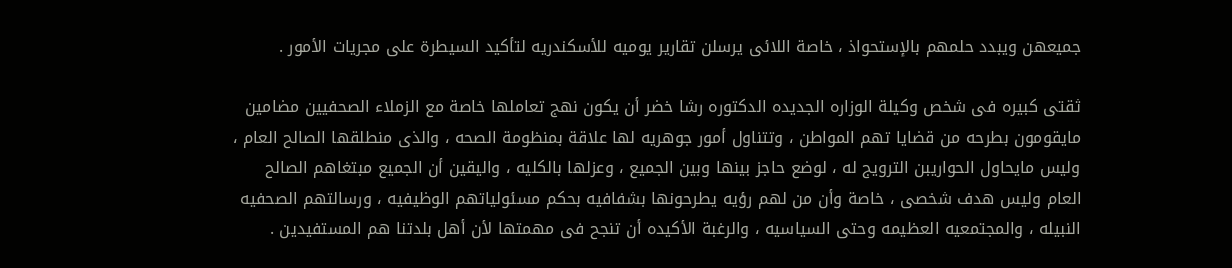جميعهن ويبدد حلمهم بالإستحواذ ، خاصة اللائى يرسلن تقارير يوميه للأسكندريه لتأكيد السيطرة على مجريات الأمور .

ثقتى كبيره فى شخص وكيلة الوزاره الجديده الدكتوره رشا خضر أن يكون نهج تعاملها خاصة مع الزملاء الصحفيين مضامين مايقومون بطرحه من قضايا تهم المواطن ، وتتناول أمور جوهريه لها علاقة بمنظومة الصحه ، والذى منطلقها الصالح العام ، وليس مايحاول الحواريبن الترويج له ، لوضع حاجز بينها وبين الجميع ، وعزلها بالكليه ، واليقين أن الجميع مبتغاهم الصالح العام وليس هدف شخصى ، خاصة وأن من لهم رؤيه يطرحونها بشفافيه بحكم مسئولياتهم الوظيفيه ، ورسالتهم الصحفيه النبيله ، والمجتمعيه العظيمه وحتى السياسيه ، والرغبة الأكيده أن تنجح فى مهمتها لأن أهل بلدتنا هم المستفيدين .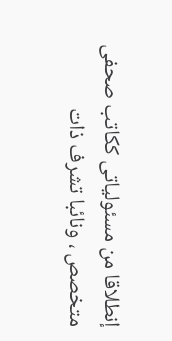إنطلاقا من مسئولياتى ككاتب صحفى متخصص ، ونائبا تشرف ذات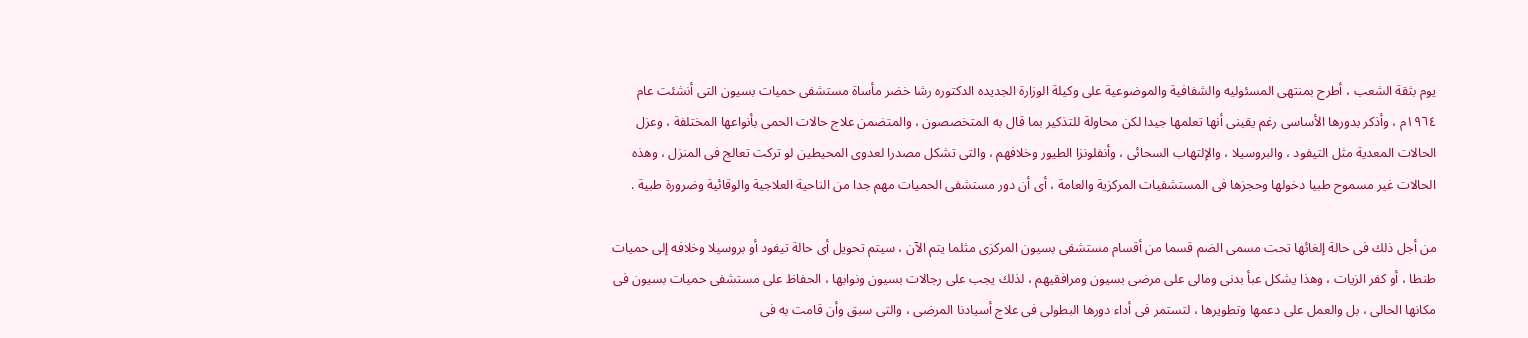يوم بثقة الشعب ، أطرح بمنتهى المسئوليه والشفافية والموضوعية على وكيلة الوزارة الجديده الدكتوره رشا خضر مأساة مستشفى حميات بسيون التى أنشئت عام ١٩٦٤م ، وأذكر بدورها الأساسى رغم يقينى أنها تعلمها جيدا لكن محاولة للتذكير بما قال به المتخصصون ، والمتضمن علاج حالات الحمى بأنواعها المختلفة ، وعزل الحالات المعدية مثل التيفود ، والبروسيلا ، والإلتهاب السحائى ، وأنفلونزا الطيور وخلافهم ، والتى تشكل مصدرا لعدوى المحيطين لو تركت تعالج فى المنزل ، وهذه الحالات غير مسموح طبيا دخولها وحجزها فى المستشفيات المركزية والعامة ، أى أن دور مستشفى الحميات مهم جدا من الناحية العلاجية والوقائية وضرورة طبية .

من أجل ذلك فى حالة إلغائها تحت مسمى الضم قسما من أقسام مستشفى بسيون المركزى مثلما يتم الآن ، سيتم تحويل أى حالة تيفود أو بروسيلا وخلافه إلى حميات طنطا ، أو كفر الزيات ، وهذا يشكل عبأ بدنى ومالى على مرضى بسيون ومرافقيهم ، لذلك يجب على رجالات بسيون ونوابها ، الحفاظ على مستشفى حميات بسيون فى مكانها الحالى ، بل والعمل على دعمها وتطويرها ، لتستمر فى أداء دورها البطولى فى علاج أسيادنا المرضى ، والتى سبق وأن قامت به فى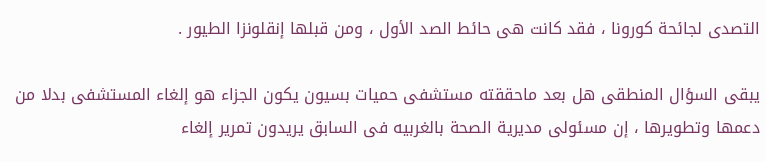التصدى لجائحة كورونا ، فقد كانت هى حائط الصد الأول ، ومن قبلها إنقلونزا الطيور .

يبقى السؤال المنطقى هل بعد ماحققته مستشفى حميات بسيون يكون الجزاء هو إلغاء المستشفى بدلا من دعمها وتطويرها ، إن مسئولى مديرية الصحة بالغربيه فى السابق يريدون تمرير إلغاء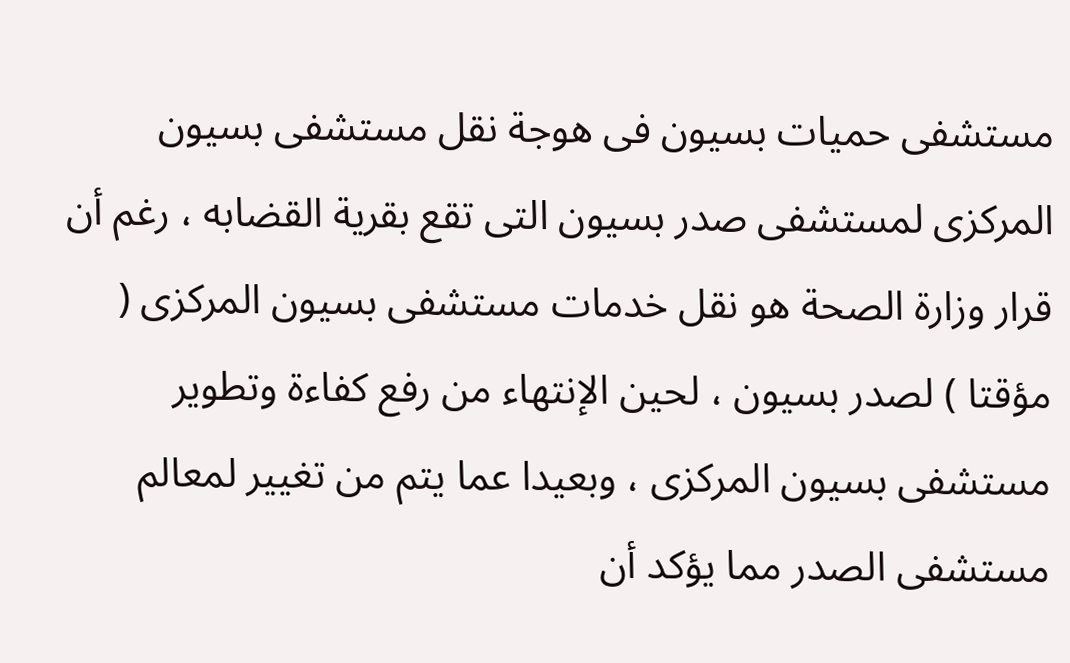مستشفى حميات بسيون فى هوجة نقل مستشفى بسيون المركزى لمستشفى صدر بسيون التى تقع بقرية القضابه ، رغم أن قرار وزارة الصحة هو نقل خدمات مستشفى بسيون المركزى ( مؤقتا ) لصدر بسيون ، لحين الإنتهاء من رفع كفاءة وتطوير مستشفى بسيون المركزى ، وبعيدا عما يتم من تغيير لمعالم مستشفى الصدر مما يؤكد أن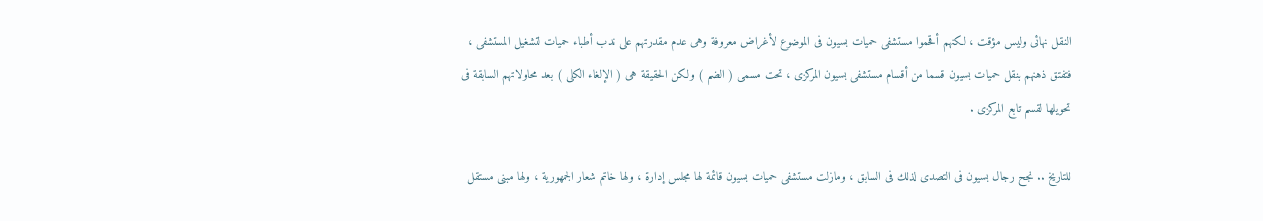النقل نهائى وليس مؤقت ، لكنهم أقحموا مستشفى حميات بسيون فى الموضوع لأغراض معروفة وهى عدم مقدرتهم على ندب أطباء حميات لتشغيل المستشفى ، فتفتق ذهنهم بنقل حميات بسيون قسما من أقسام مستشفى بسيون المركزى ، تحت مسمى ( الضم ) ولكن الحقيقة هى ( الإلغاء الكلى ) بعد محاولاتهم السابقة فى تحويلها لقسم تابع المركزى .

للتاريخ .. نجح رجال بسيون فى التصدى لذلك فى السابق ، ومازلت مستشفى حميات بسيون قائمة لها مجلس إدارة ، ولها خاتم شعار الجمهورية ، ولها مبنى مستقل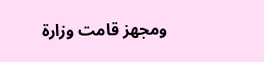ومجهز قامت وزارة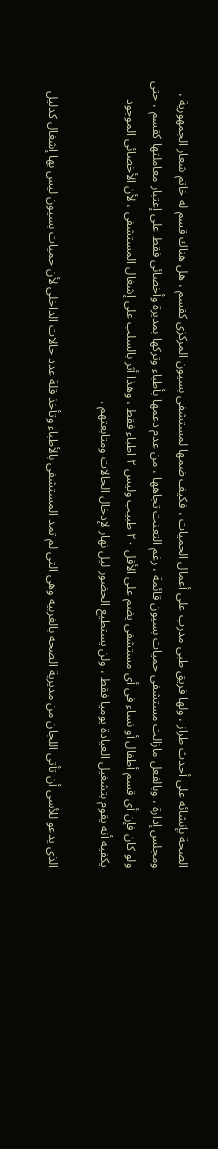الصحة بإنشائه على أحدث طراز ، ولها فريق طبى مدرب على أعمال الحميات ، فكيف ضمها لمستشفى بسيون المركزى كقسم ، هل هناك قسم له خاتم شعار الجمهورية ، ومجلس إدارة ، وبالفعل مازالت مستشفى حميات بسيون قائمة ، رغم التعنت تجاهها ، من عدم دعمها بأطباء وتركها بمديرة وأخصائى فقط على إعتبار معاملتها كقسم ، حتى ولو كان فإن أى قسم أطفال أو نساء فى أى مستشفى يضم على الأقل ٢٠ طبيب وليس ٢ اطباء فقط ، وهذا أثر بالسلب على إشغال المستشفى ، لأن الأخصائى الموجود يكفيه أنه يقوم بتشغيل العيادة يوميا فقط ، ولن يستطيع الحضور ليل نهار لإدخال الحالات ومتابعتهم .

الذى يدعو للأسى أن تأتى اللجان من مديرية الصحه بالغربيه وهى التى لم تمد المستشفى بالأطباء وتأخذ قلة عدد حالات الداخلى لأن حميات بسيون ليس بها إشغال كدليل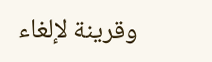وقرينة لإلغاء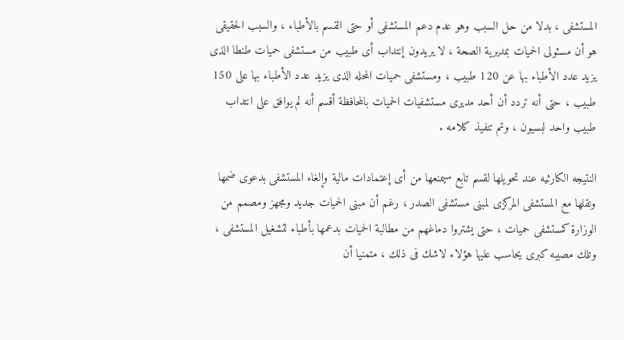المستشفى ، بدلا من حل السبب وهو عدم دعم المستشفى أو حتى القسم بالأطباء ، والسبب الحقيقى هو أن مسئولى الحميات بمديرية الصحة ، لا يريدون إنتداب أى طبيب من مستشفى حميات طنطا الذى يزيد عدد الأطباء بها عن 120 طبيب ، ومستشفى حميات المحله الذى يزيد عدد الأطباء بها على 150 طبيب ، حتى أنه تردد أن أحد مديرى مستشفيات الحميات بالمحافظة أقسم أنه لم يوافق على انتداب طبيب واحد لبسيون ، وتم تنفيذ كلامه .

النتيجه الكارثيه عند تحويلها لقسم تابع سيمنعها من أى إعتمادات مالية وإلغاء المستشفى بدعوى ضمها ونقلها مع المستشفى المركزى لمبنى مستشفى الصدر ، رغم أن مبنى الحميات جديد ومجهز ومصمم من الوزارة كمستشفى حميات ، حتى يشتروا دماغهم من مطالبة الحميات بدعمها بأطباء لتشغيل المستشفى ، وتلك مصيبه كبرى يحاسب عليها هؤلاء لاشك فى ذلك ، متمنيا أن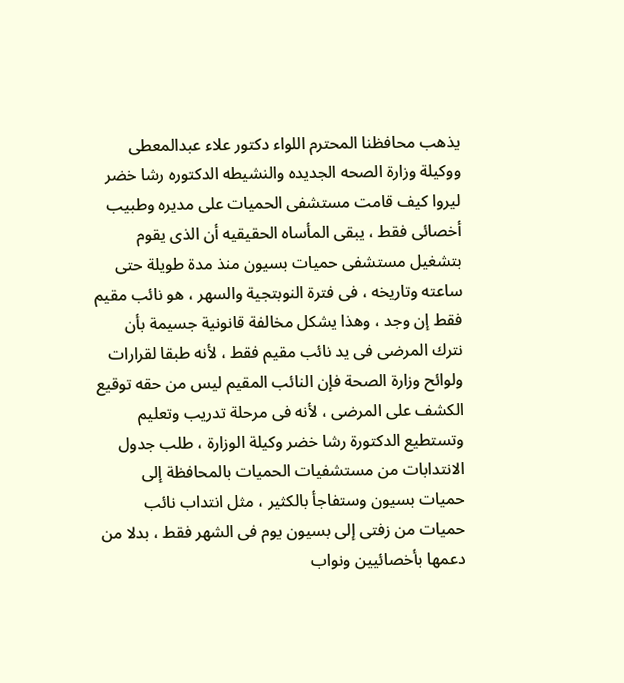يذهب محافظنا المحترم اللواء دكتور علاء عبدالمعطى ووكيلة وزارة الصحه الجديده والنشيطه الدكتوره رشا خضر ليروا كيف قامت مستشفى الحميات على مديره وطبيب أخصائى فقط ، يبقى المأساه الحقيقيه أن الذى يقوم بتشغيل مستشفى حميات بسيون منذ مدة طويلة حتى ساعته وتاريخه ، فى فترة النوبتجية والسهر ، هو نائب مقيم فقط إن وجد ، وهذا يشكل مخالفة قانونية جسيمة بأن نترك المرضى فى يد نائب مقيم فقط ، لأنه طبقا لقرارات ولوائح وزارة الصحة فإن النائب المقيم ليس من حقه توقيع الكشف على المرضى ، لأنه فى مرحلة تدريب وتعليم وتستطيع الدكتورة رشا خضر وكيلة الوزارة ، طلب جدول الانتدابات من مستشفيات الحميات بالمحافظة إلى حميات بسيون وستفاجأ بالكثير ، مثل انتداب نائب حميات من زفتى إلى بسيون يوم فى الشهر فقط ، بدلا من دعمها بأخصائيين ونواب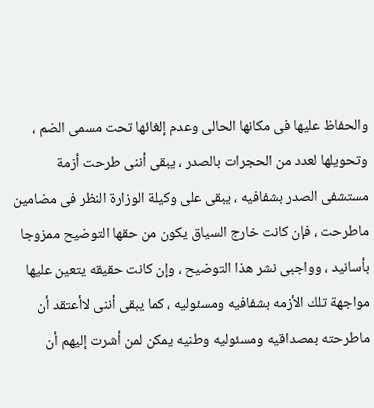والحفاظ عليها فى مكانها الحالى وعدم إلغائها تحت مسمى الضم ، وتحويلها لعدد من الحجرات بالصدر ، يبقى أننى طرحت أزمة مستشفى الصدر بشفافيه ، يبقى على وكيلة الوزارة النظر فى مضامين ماطرحت ، فإن كانت خارج السياق يكون من حقها التوضيح ممزوجا بأسانيد ، وواجبى نشر هذا التوضيح ، وإن كانت حقيقه يتعين عليها مواجهة تلك الأزمه بشفافيه ومسئوليه ، كما يبقى أننى لاأعتقد أن ماطرحته بمصداقيه ومسئوليه وطنيه يمكن لمن أشرت إليهم أن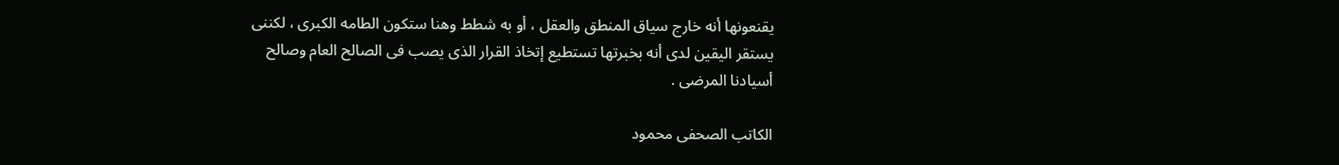يقنعونها أنه خارج سياق المنطق والعقل ، أو به شطط وهنا ستكون الطامه الكبرى ، لكننى يستقر اليقين لدى أنه بخبرتها تستطيع إتخاذ القرار الذى يصب فى الصالح العام وصالح أسيادنا المرضى .

الكاتب الصحفى محمود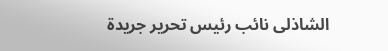الشاذلى نائب رئيس تحرير جريدة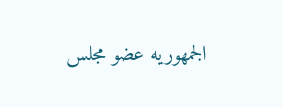الجمهوريه عضو مجلس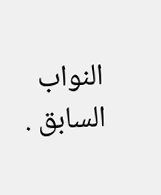النواب السابق .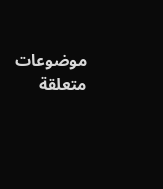موضوعات متعلقة